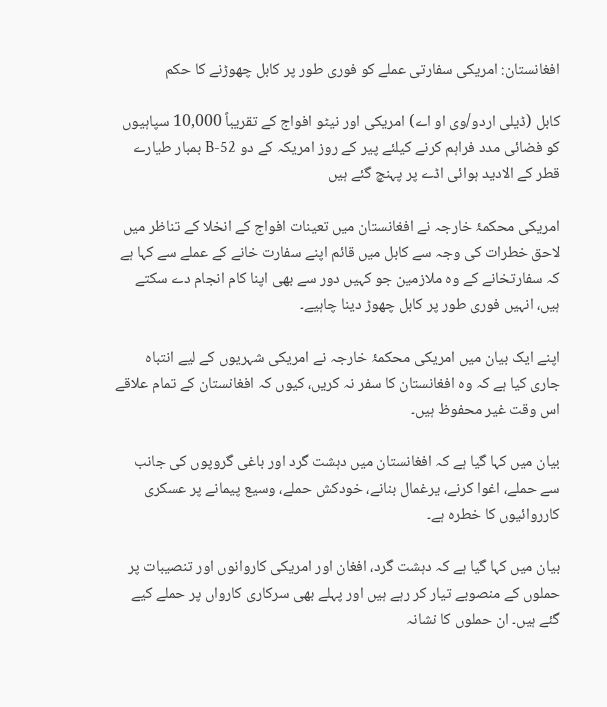افغانستان: امریکی سفارتی عملے کو فوری طور پر کابل چھوڑنے کا حکم

کابل (ڈیلی اردو/وی او اے) امریکی اور نیٹو افواج کے تقریباً 10,000 سپاہیوں کو فضائی مدد فراہم کرنے کیلئے پیر کے روز امریکہ کے دو B-52 بمبار طیارے قطر کے الادید ہوائی اڈے پر پہنچ گئے ہیں

امریکی محکمۂ خارجہ نے افغانستان میں تعینات افواج کے انخلا کے تناظر میں لاحق خطرات کی وجہ سے کابل میں قائم اپنے سفارت خانے کے عملے سے کہا ہے کہ سفارتخانے کے وہ ملازمین جو کہیں دور سے بھی اپنا کام انجام دے سکتے ہیں، انہیں فوری طور پر کابل چھوڑ دینا چاہیے۔

اپنے ایک بیان میں امریکی محکمۂ خارجہ نے امریکی شہریوں کے لیے انتباہ جاری کیا ہے کہ وہ افغانستان کا سفر نہ کریں، کیوں کہ افغانستان کے تمام علاقے اس وقت غیر محفوظ ہیں۔

بیان میں کہا گیا ہے کہ افغانستان میں دہشت گرد اور باغی گروپوں کی جانب سے حملے، اغوا کرنے، یرغمال بنانے، خودکش حملے، وسیع پیمانے پر عسکری کارروائیوں کا خطرہ ہے۔

بیان میں کہا گیا ہے کہ دہشت گرد، افغان اور امریکی کاروانوں اور تنصیبات پر حملوں کے منصوبے تیار کر رہے ہیں اور پہلے بھی سرکاری کارواں پر حملے کیے گئے ہیں۔ ان حملوں کا نشانہ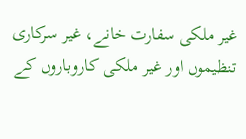غیر ملکی سفارت خانے، غیر سرکاری تنظیموں اور غیر ملکی کاروباروں کے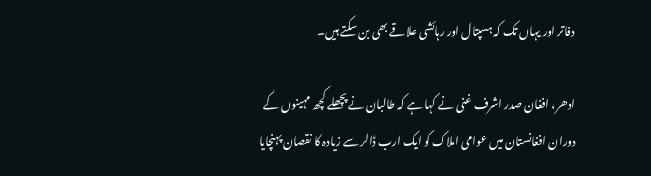دفاتر اور یہاں تک کہ ہسپتال اور رہائشی علاقے بھی بن سکتے ہیں۔

ادھر، افغان صدر اشرف غنی نے کہا ہے کہ طالبان نے پچھلے کچھ مہینوں کے دوران افغانستان میں عوامی املاک کو ایک ارب ڈالر سے زیادہ کا نقصان پہنچایا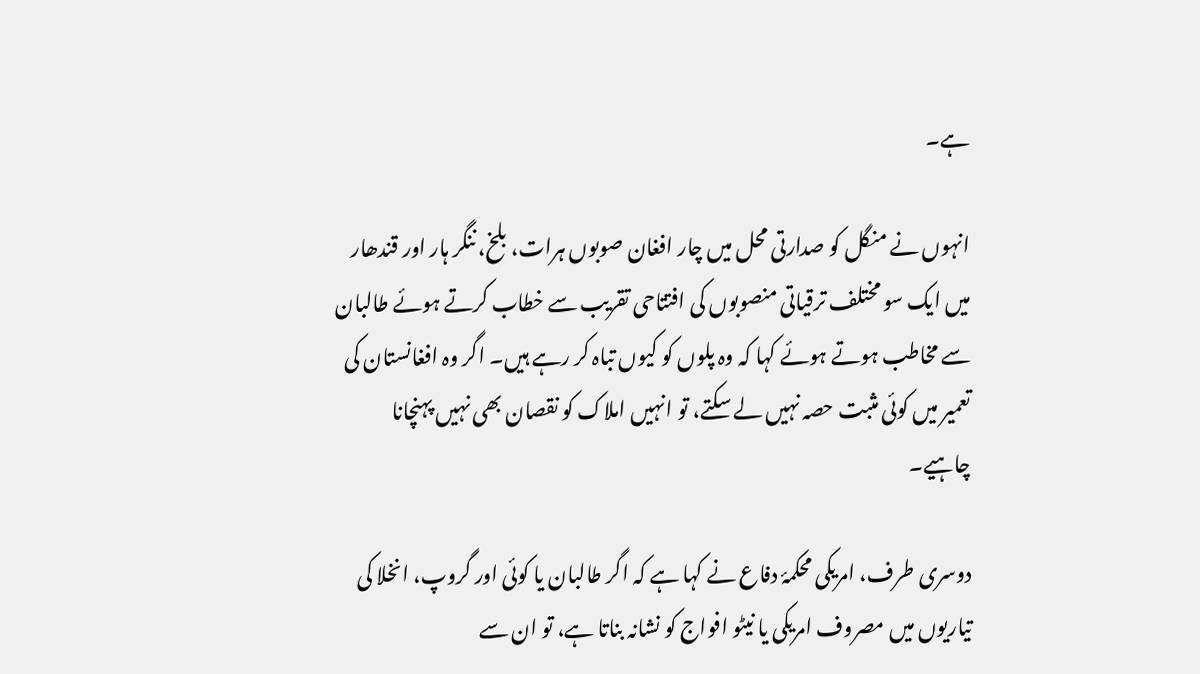ہے۔

انہوں نے منگل کو صدارتی محل میں چار افغان صوبوں ہرات، بلخ، ننگر ہار اور قندھار میں ایک سو مختلف ترقیاتی منصوبوں کی افتتاحی تقریب سے خطاب کرتے ہوئے طالبان سے مخاطب ہوتے ہوئے کہا کہ وہ پلوں کو کیوں تباہ کر رہے ہیں۔ اگر وہ افغانستان کی تعمیر میں کوئی مثبت حصہ نہیں لے سکتے، تو انہیں املاک کو نقصان بھی نہیں پہنچانا چاہیے۔

دوسری طرف، امریکی محکمۂ دفاع نے کہا ہے کہ اگر طالبان یا کوئی اور گروپ، انخلا کی تیاریوں میں مصروف امریکی یا نیٹو افواج کو نشانہ بناتا ہے، تو ان سے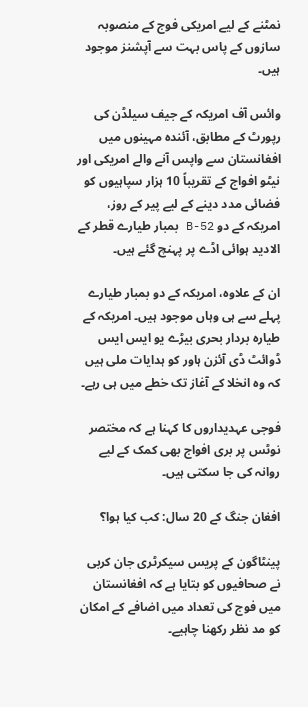نمٹنے کے لیے امریکی فوج کے منصوبہ سازوں کے پاس بہت سے آپشنز موجود ہیں۔

وائس آف امریکہ کے جیف سیلڈن کی رپورٹ کے مطابق، آئندہ مہینوں میں افغانستان سے واپس آنے والے امریکی اور نیٹو افواج کے تقریباً 10 ہزار سپاہیوں کو فضائی مدد دینے کے لیے پیر کے روز، امریکہ کے دو B-52 بمبار طیارے قطر کے الادید ہوائی اڈے پر پہنچ گئے ہیں۔

ان کے علاوہ، امریکہ کے دو بمبار طیارے پہلے سے ہی وہاں موجود ہیں۔ امریکہ کے طیارہ بردار بحری بیڑے یو ایس ایس ڈوائٹ ڈی آئزن ہاور کو ہدایات ملی ہیں کہ وہ انخلا کے آغاز تک خطے میں ہی رہے۔

فوجی عہدیداروں کا کہنا ہے کہ مختصر نوٹس پر بری افواج بھی کمک کے لیے روانہ کی جا سکتی ہیں۔

افغان جنگ کے 20 سال: کب کیا ہوا؟

پینٹاگون کے پریس سیکرٹری جان کربی نے صحافیوں کو بتایا ہے کہ افغانستان میں فوج کی تعداد میں اضافے کے امکان کو مد نظر رکھنا چاہیے۔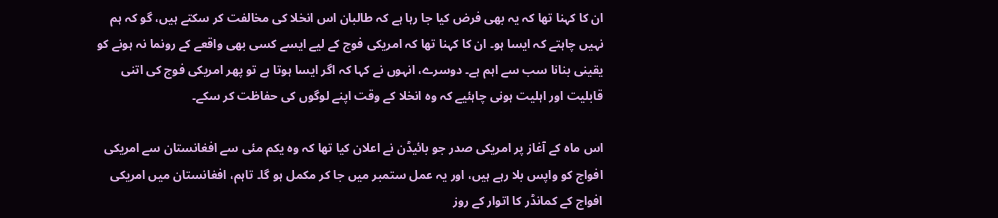ان کا کہنا تھا کہ یہ بھی فرض کیا جا رہا ہے کہ طالبان اس انخلا کی مخالفت کر سکتے ہیں، گو کہ ہم نہیں چاہتے کہ ایسا ہو۔ ان کا کہنا تھا کہ امریکی فوج کے لیے ایسے کسی بھی واقعے کے رونما نہ ہونے کو یقینی بنانا سب سے اہم ہے۔ دوسرے، انہوں نے کہا کہ اگر ایسا ہوتا ہے تو پھر امریکی فوج کی اتنی قابلیت اور اہلیت ہونی چاہئیے کہ وہ انخلا کے وقت اپنے لوگوں کی حفاظت کر سکے۔

اس ماہ کے آغاز پر امریکی صدر جو بائیڈن نے اعلان کیا تھا کہ وہ یکم مئی سے افغانستان سے امریکی افواج کو واپس بلا رہے ہیں، اور یہ عمل ستمبر میں جا کر مکمل ہو گا۔ تاہم، افغانستان میں امریکی افواج کے کمانڈر کا اتوار کے روز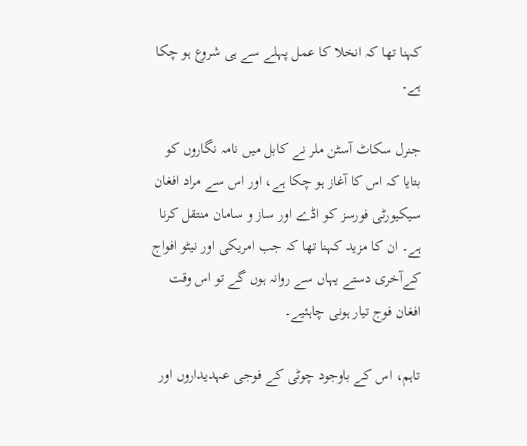کہنا تھا کہ انخلا کا عمل پہلے سے ہی شروع ہو چکا ہے۔

جنرل سکاٹ آسٹن ملر نے کابل میں نامہ نگاروں کو بتایا کہ اس کا آغاز ہو چکا ہے، اور اس سے مراد افغان سیکیورٹی فورسز کو اڈے اور ساز و سامان منتقل کرنا ہے۔ ان کا مزید کہنا تھا کہ جب امریکی اور نیٹو افواج کےآخری دستے یہاں سے روانہ ہوں گے تو اس وقت افغان فوج تیار ہونی چاہئیے۔

تاہم، اس کے باوجود چوٹی کے فوجی عہدیداروں اور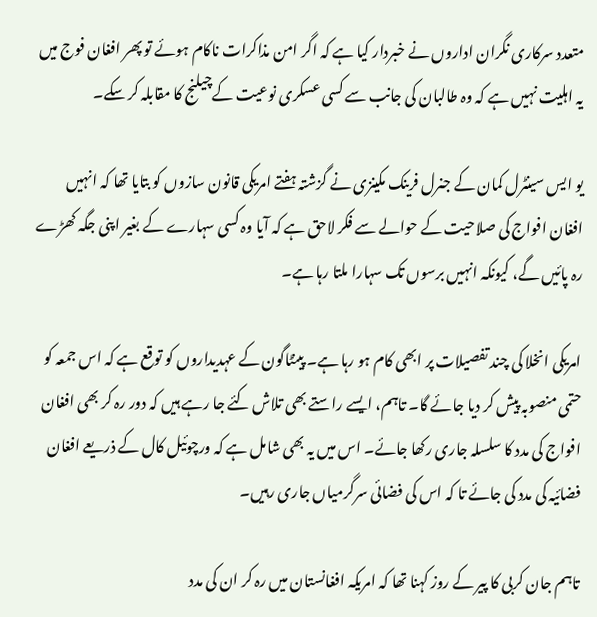متعدد سرکاری نگران اداروں نے خبردار کیا ہے کہ اگر امن مذاکرات ناکام ہوئے تو پھر افغان فوج میں یہ اہلیت نہیں ہے کہ وہ طالبان کی جانب سے کسی عسکری نوعیت کےچیلنج کا مقابلہ کر سکے۔

یو ایس سینٹرل کمان کے جنرل فرینک مکینزی نے گزشتہ ہفتے امریکی قانون سازوں کو بتایا تھا کہ انہیں افغان افواج کی صلاحیت کے حوالے سے فکر لاحق ہے کہ آیا وہ کسی سہارے کے بغیر اپنی جگہ کھڑے رہ پائیں گے، کیونکہ انہیں برسوں تک سہارا ملتا رہا ہے۔

امریکی انخلا کی چند تفصیلات پر ابھی کام ہو رہا ہے۔ پینٹاگون کے عہدیداروں کو توقع ہے کہ اس جمعہ کو حتمی منصوبہ پیش کر دیا جائے گا۔ تاہم، ایسے راستے بھی تلاش کئے جا رہے ہیں کہ دور رہ کر بھی افغان افواج کی مدد کا سلسلہ جاری رکھا جائے۔ اس میں یہ بھی شامل ہے کہ ورچوئیل کال کے ذریعے افغان فضائیہ کی مدد کی جائے تا کہ اس کی فضائی سرگرمیاں جاری رہیں۔

تاہم جان کربی کا پیر کے روز کہنا تھا کہ امریکہ افغانستان میں رہ کر ان کی مدد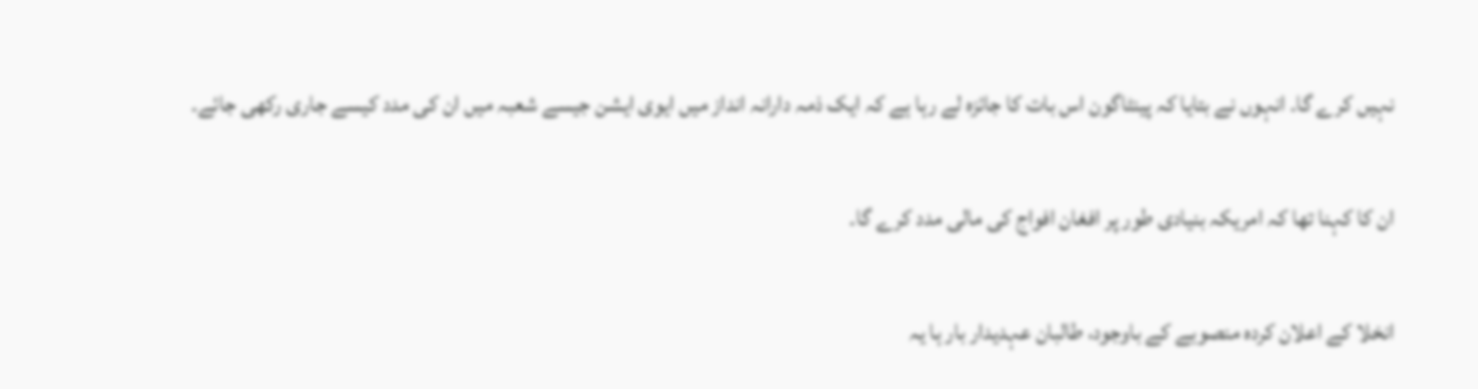نہیں کرے گا۔ انہوں نے بتایا کہ پینٹاگون اس بات کا جائزہ لے رہا ہے کہ ایک ذمہ دارانہ انداز میں ایوی ایشن جیسے شعبہ میں ان کی مدد کیسے جاری رکھی جائے۔

ان کا کہنا تھا کہ امریکہ بنیادی طور پر افغان افواج کی مالی مدد کرے گا۔

انخلا کے اعلان کردہ منصوبے کے باوجود، طالبان عہدیدار بار ہا یہ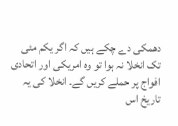دھمکی دے چکے ہیں کہ اگر یکم مئی تک انخلا نہ ہوا تو وہ امریکی اور اتحادی افواج پر حملے کریں گے۔ انخلا کی یہ تاریخ اس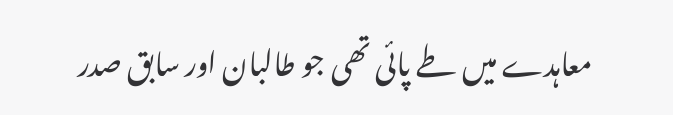معاہدے میں طے پائی تھی جو طالبان اور سابق صدر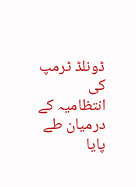ڈونلڈ ٹرمپ کی انتظامیہ کے درمیان طے پایا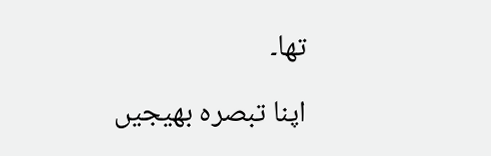تھا۔

اپنا تبصرہ بھیجیں